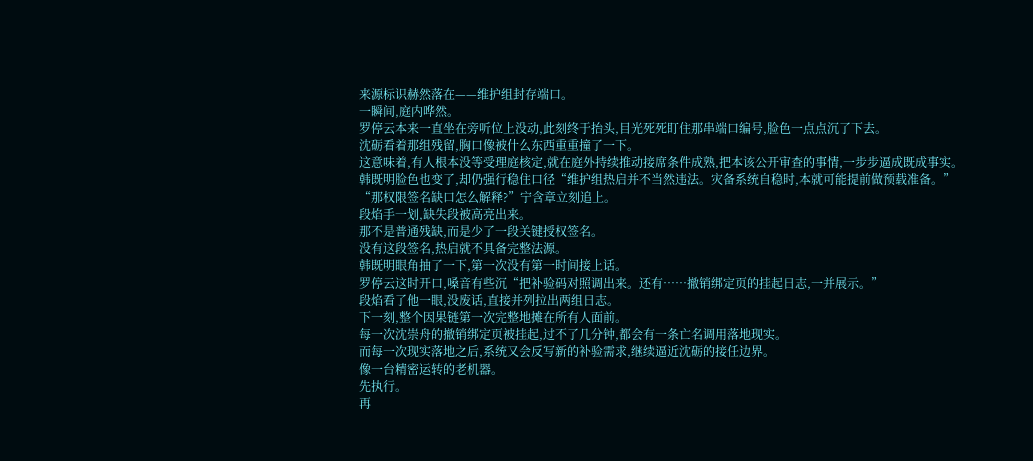来源标识赫然落在——维护组封存端口。
一瞬间,庭内哗然。
罗停云本来一直坐在旁听位上没动,此刻终于抬头,目光死死盯住那串端口编号,脸色一点点沉了下去。
沈砺看着那组残留,胸口像被什么东西重重撞了一下。
这意味着,有人根本没等受理庭核定,就在庭外持续推动接席条件成熟,把本该公开审查的事情,一步步逼成既成事实。
韩既明脸色也变了,却仍强行稳住口径“维护组热启并不当然违法。灾备系统自稳时,本就可能提前做预载准备。”
“那权限签名缺口怎么解释?”宁含章立刻追上。
段焰手一划,缺失段被高亮出来。
那不是普通残缺,而是少了一段关键授权签名。
没有这段签名,热启就不具备完整法源。
韩既明眼角抽了一下,第一次没有第一时间接上话。
罗停云这时开口,嗓音有些沉“把补验码对照调出来。还有……撤销绑定页的挂起日志,一并展示。”
段焰看了他一眼,没废话,直接并列拉出两组日志。
下一刻,整个因果链第一次完整地摊在所有人面前。
每一次沈崇舟的撤销绑定页被挂起,过不了几分钟,都会有一条亡名调用落地现实。
而每一次现实落地之后,系统又会反写新的补验需求,继续逼近沈砺的接任边界。
像一台精密运转的老机器。
先执行。
再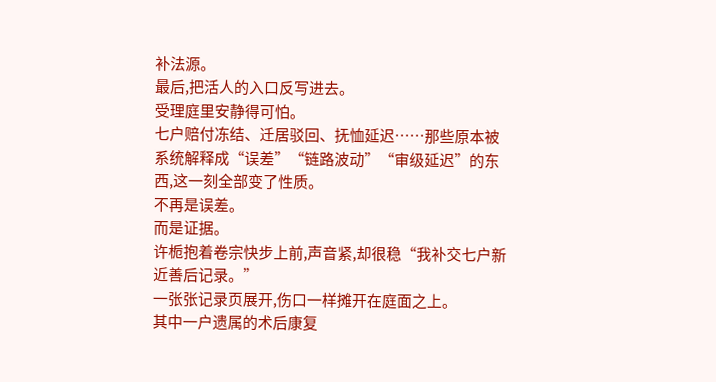补法源。
最后,把活人的入口反写进去。
受理庭里安静得可怕。
七户赔付冻结、迁居驳回、抚恤延迟……那些原本被系统解释成“误差”“链路波动”“审级延迟”的东西,这一刻全部变了性质。
不再是误差。
而是证据。
许栀抱着卷宗快步上前,声音紧,却很稳“我补交七户新近善后记录。”
一张张记录页展开,伤口一样摊开在庭面之上。
其中一户遗属的术后康复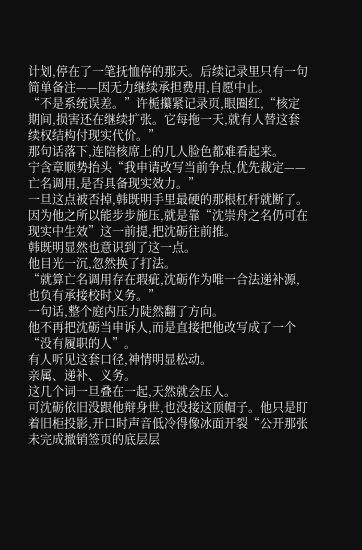计划,停在了一笔抚恤停的那天。后续记录里只有一句简单备注——因无力继续承担费用,自愿中止。
“不是系统误差。”许栀攥紧记录页,眼圈红,“核定期间,损害还在继续扩张。它每拖一天,就有人替这套续权结构付现实代价。”
那句话落下,连陪核席上的几人脸色都难看起来。
宁含章顺势抬头“我申请改写当前争点,优先裁定——亡名调用,是否具备现实效力。”
一旦这点被否掉,韩既明手里最硬的那根杠杆就断了。
因为他之所以能步步施压,就是靠“沈崇舟之名仍可在现实中生效”这一前提,把沈砺往前推。
韩既明显然也意识到了这一点。
他目光一沉,忽然换了打法。
“就算亡名调用存在瑕疵,沈砺作为唯一合法递补源,也负有承接校时义务。”
一句话,整个庭内压力陡然翻了方向。
他不再把沈砺当申诉人,而是直接把他改写成了一个“没有履职的人”。
有人听见这套口径,神情明显松动。
亲属、递补、义务。
这几个词一旦叠在一起,天然就会压人。
可沈砺依旧没跟他辩身世,也没接这顶帽子。他只是盯着旧柜投影,开口时声音低冷得像冰面开裂“公开那张未完成撤销签页的底层层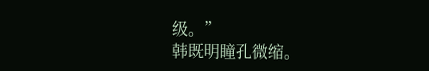级。”
韩既明瞳孔微缩。